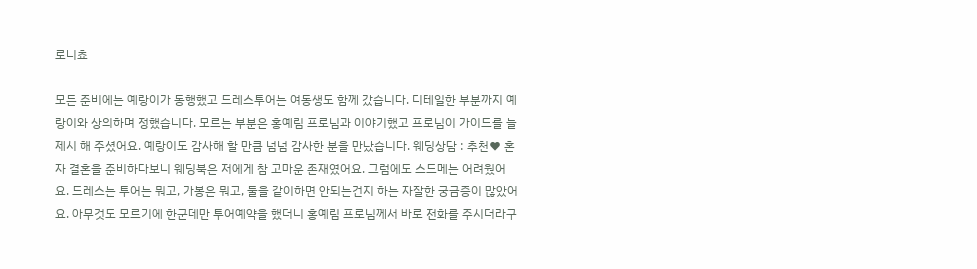로니쵸

모든 준비에는 예랑이가 동행했고 드레스투어는 여동생도 함께 갔습니다. 디테일한 부분까지 예랑이와 상의하며 정했습니다. 모르는 부분은 홍예림 프로님과 이야기했고 프로님이 가이드를 늘 제시 해 주셨어요. 예랑이도 감사해 할 만큼 넘넘 감사한 분을 만났습니다. 웨딩상담 : 추천♥ 혼자 결혼을 준비하다보니 웨딩북은 저에게 참 고마운 존재였어요. 그럼에도 스드메는 어려웠어요. 드레스는 투어는 뭐고, 가봉은 뭐고, 둘을 같이하면 안되는건지 하는 자잘한 궁금증이 많았어요. 아무것도 모르기에 한군데만 투어예약을 했더니 홍예림 프로님께서 바로 전화를 주시더라구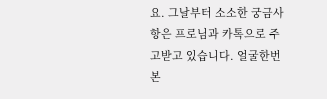요. 그날부터 소소한 궁금사항은 프로님과 카톡으로 주고받고 있습니다. 얼굴한번 본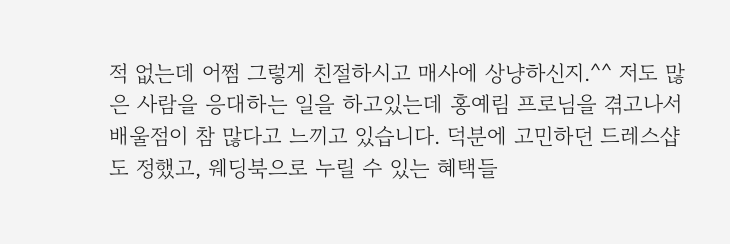적 없는데 어쩜 그렇게 친절하시고 매사에 상냥하신지.^^ 저도 많은 사람을 응대하는 일을 하고있는데 홍예림 프로님을 겪고나서 배울점이 참 많다고 느끼고 있습니다. 덕분에 고민하던 드레스샵도 정했고, 웨딩북으로 누릴 수 있는 혜택들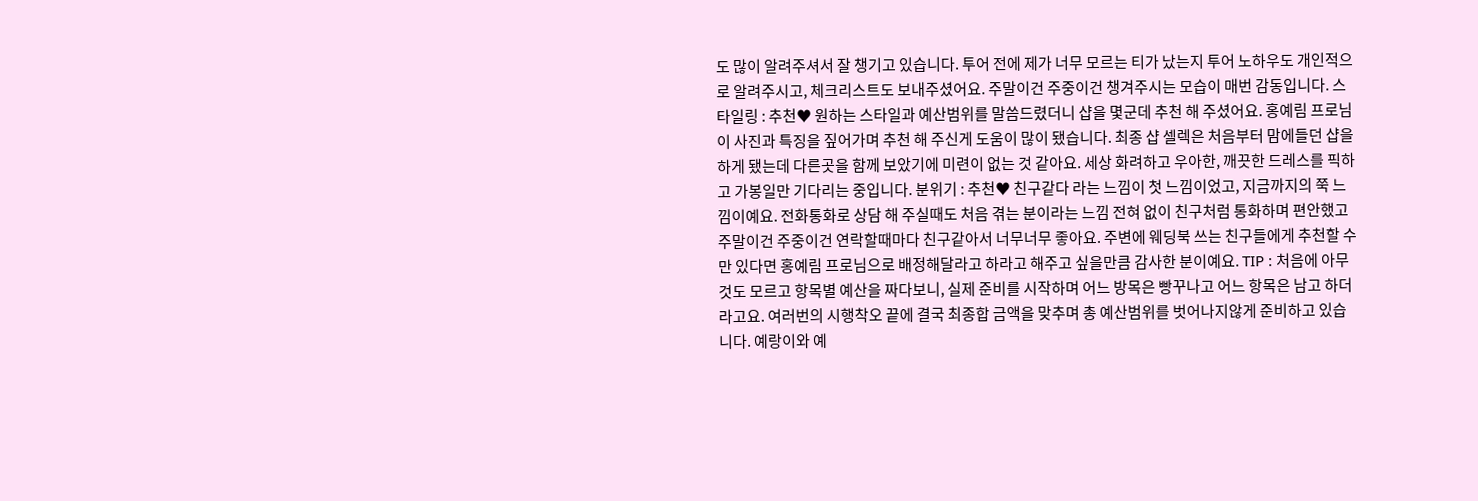도 많이 알려주셔서 잘 챙기고 있습니다. 투어 전에 제가 너무 모르는 티가 났는지 투어 노하우도 개인적으로 알려주시고, 체크리스트도 보내주셨어요. 주말이건 주중이건 챙겨주시는 모습이 매번 감동입니다. 스타일링 : 추천♥ 원하는 스타일과 예산범위를 말씀드렸더니 샵을 몇군데 추천 해 주셨어요. 홍예림 프로님이 사진과 특징을 짚어가며 추천 해 주신게 도움이 많이 됐습니다. 최종 샵 셀렉은 처음부터 맘에들던 샵을 하게 됐는데 다른곳을 함께 보았기에 미련이 없는 것 같아요. 세상 화려하고 우아한, 깨끗한 드레스를 픽하고 가봉일만 기다리는 중입니다. 분위기 : 추천♥ 친구같다 라는 느낌이 첫 느낌이었고, 지금까지의 쭉 느낌이예요. 전화통화로 상담 해 주실때도 처음 겪는 분이라는 느낌 전혀 없이 친구처럼 통화하며 편안했고 주말이건 주중이건 연락할때마다 친구같아서 너무너무 좋아요. 주변에 웨딩북 쓰는 친구들에게 추천할 수만 있다면 홍예림 프로님으로 배정해달라고 하라고 해주고 싶을만큼 감사한 분이예요. TIP : 처음에 아무것도 모르고 항목별 예산을 짜다보니, 실제 준비를 시작하며 어느 방목은 빵꾸나고 어느 항목은 남고 하더라고요. 여러번의 시행착오 끝에 결국 최종합 금액을 맞추며 총 예산범위를 벗어나지않게 준비하고 있습니다. 예랑이와 예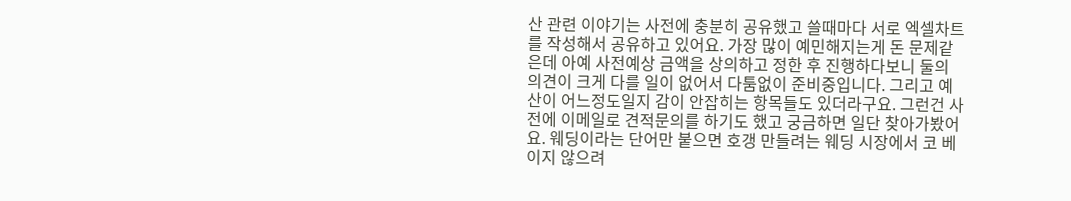산 관련 이야기는 사전에 충분히 공유했고 쓸때마다 서로 엑셀차트를 작성해서 공유하고 있어요. 가장 많이 예민해지는게 돈 문제같은데 아예 사전예상 금액을 상의하고 정한 후 진행하다보니 둘의 의견이 크게 다를 일이 없어서 다툼없이 준비중입니다. 그리고 예산이 어느정도일지 감이 안잡히는 항목들도 있더라구요. 그런건 사전에 이메일로 견적문의를 하기도 했고 궁금하면 일단 찾아가봤어요. 웨딩이라는 단어만 붙으면 호갱 만들려는 웨딩 시장에서 코 베이지 않으려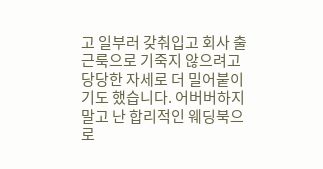고 일부러 갖춰입고 회사 출근룩으로 기죽지 않으려고 당당한 자세로 더 밀어붙이기도 했습니다. 어버버하지말고 난 합리적인 웨딩북으로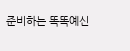준비하는 똑똑예신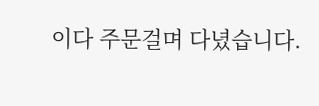이다 주문걸며 다녔습니다.